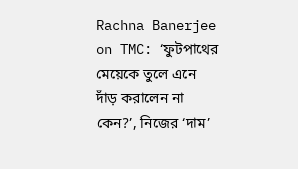Rachna Banerjee on TMC: ‘ফুটপাথের মেয়েকে তুলে এনে দাঁড় করালেন না কেন?’, নিজের ‘দাম’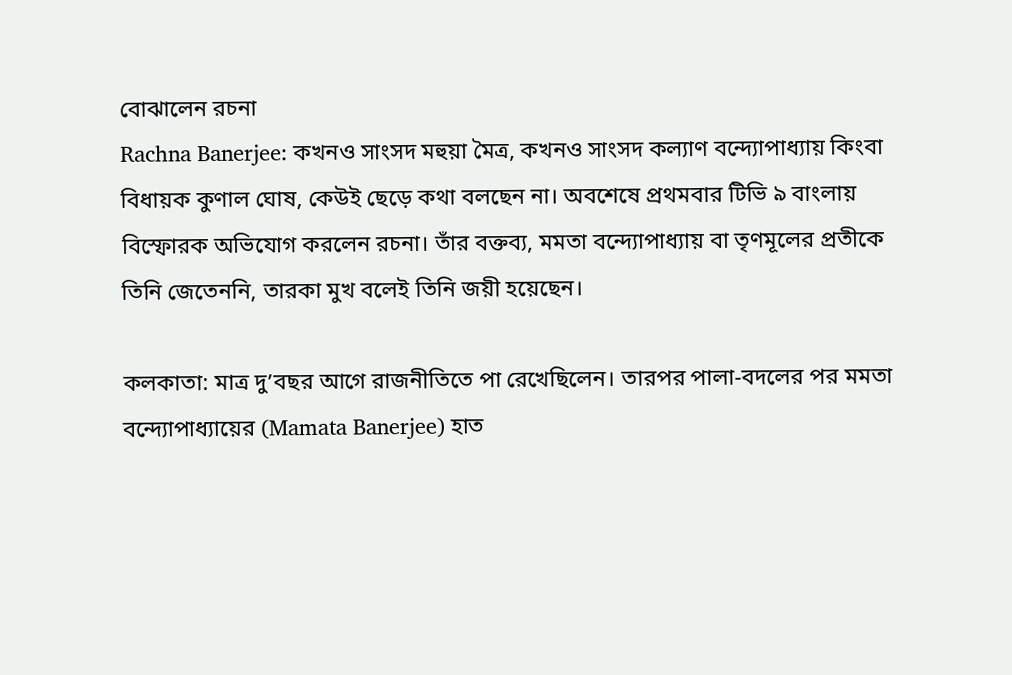বোঝালেন রচনা
Rachna Banerjee: কখনও সাংসদ মহুয়া মৈত্র, কখনও সাংসদ কল্যাণ বন্দ্যোপাধ্যায় কিংবা বিধায়ক কুণাল ঘোষ, কেউই ছেড়ে কথা বলছেন না। অবশেষে প্রথমবার টিভি ৯ বাংলায় বিস্ফোরক অভিযোগ করলেন রচনা। তাঁর বক্তব্য, মমতা বন্দ্যোপাধ্যায় বা তৃণমূলের প্রতীকে তিনি জেতেননি, তারকা মুখ বলেই তিনি জয়ী হয়েছেন।

কলকাতা: মাত্র দু’বছর আগে রাজনীতিতে পা রেখেছিলেন। তারপর পালা-বদলের পর মমতা বন্দ্যোপাধ্যায়ের (Mamata Banerjee) হাত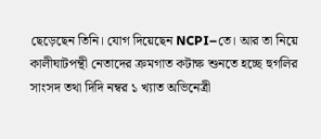ছেড়েছেন তিনি। যোগ দিয়েছেন NCPI–তে। আর তা নিয়ে কালীঘাটপন্থী নেতাদের ক্রমগাত কটাক্ষ শুনতে হচ্ছে হুগলির সাংসদ তথা দিদি নম্বর ১ খ্যাত অভিনেত্রী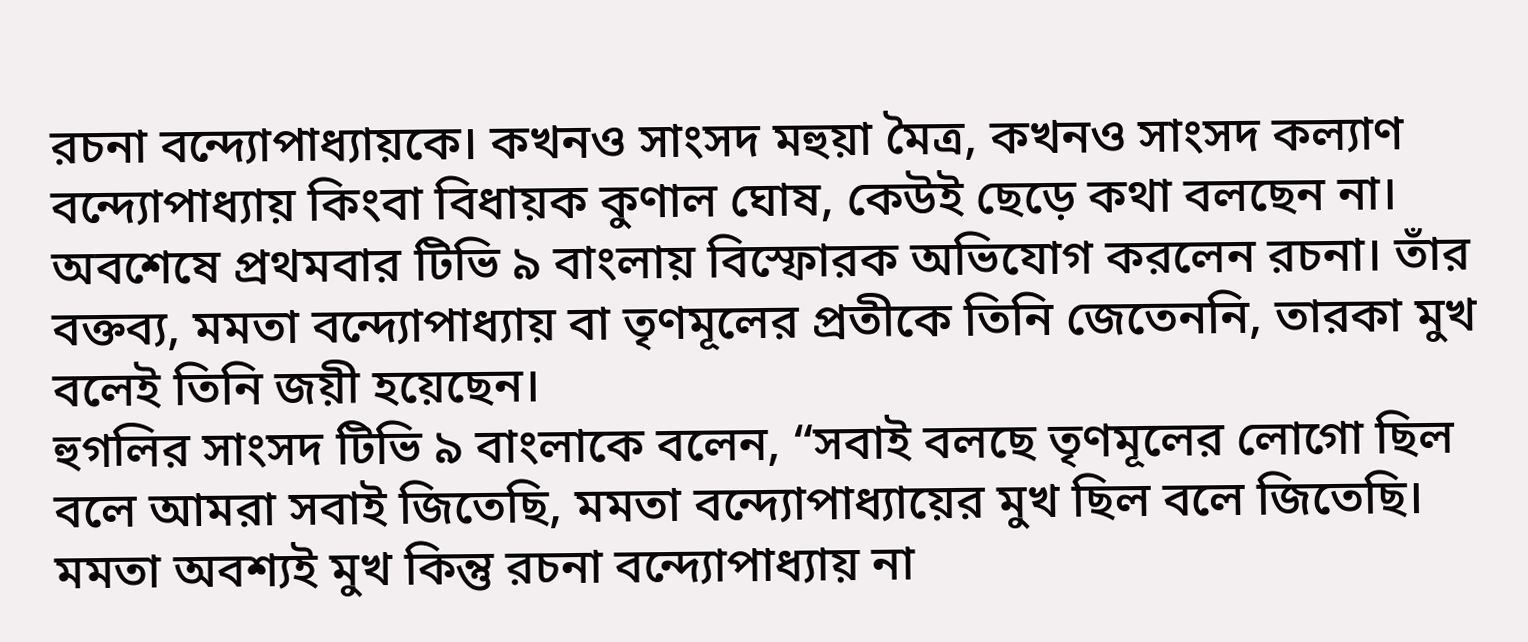রচনা বন্দ্যোপাধ্যায়কে। কখনও সাংসদ মহুয়া মৈত্র, কখনও সাংসদ কল্যাণ বন্দ্যোপাধ্যায় কিংবা বিধায়ক কুণাল ঘোষ, কেউই ছেড়ে কথা বলছেন না। অবশেষে প্রথমবার টিভি ৯ বাংলায় বিস্ফোরক অভিযোগ করলেন রচনা। তাঁর বক্তব্য, মমতা বন্দ্যোপাধ্যায় বা তৃণমূলের প্রতীকে তিনি জেতেননি, তারকা মুখ বলেই তিনি জয়ী হয়েছেন।
হুগলির সাংসদ টিভি ৯ বাংলাকে বলেন, “সবাই বলছে তৃণমূলের লোগো ছিল বলে আমরা সবাই জিতেছি, মমতা বন্দ্যোপাধ্যায়ের মুখ ছিল বলে জিতেছি। মমতা অবশ্যই মুখ কিন্তু রচনা বন্দ্যোপাধ্যায় না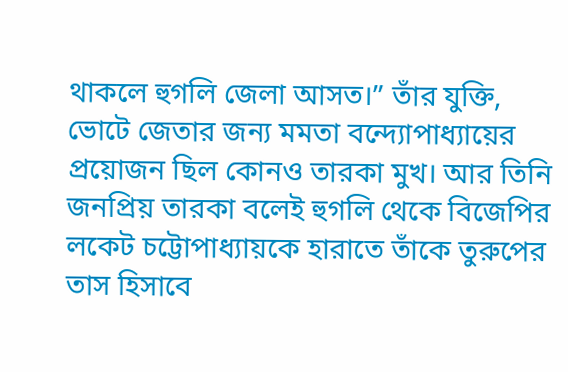থাকলে হুগলি জেলা আসত।” তাঁর যুক্তি, ভোটে জেতার জন্য মমতা বন্দ্যোপাধ্যায়ের প্রয়োজন ছিল কোনও তারকা মুখ। আর তিনি জনপ্রিয় তারকা বলেই হুগলি থেকে বিজেপির লকেট চট্টোপাধ্যায়কে হারাতে তাঁকে তুরুপের তাস হিসাবে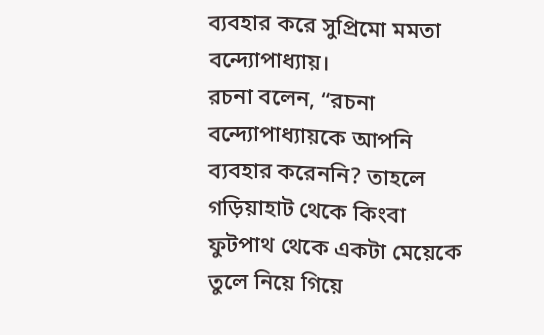ব্যবহার করে সুপ্রিমো মমতা বন্দ্যোপাধ্যায়।
রচনা বলেন, “রচনা বন্দ্যোপাধ্যায়কে আপনি ব্যবহার করেননি? তাহলে গড়িয়াহাট থেকে কিংবা ফুটপাথ থেকে একটা মেয়েকে তুলে নিয়ে গিয়ে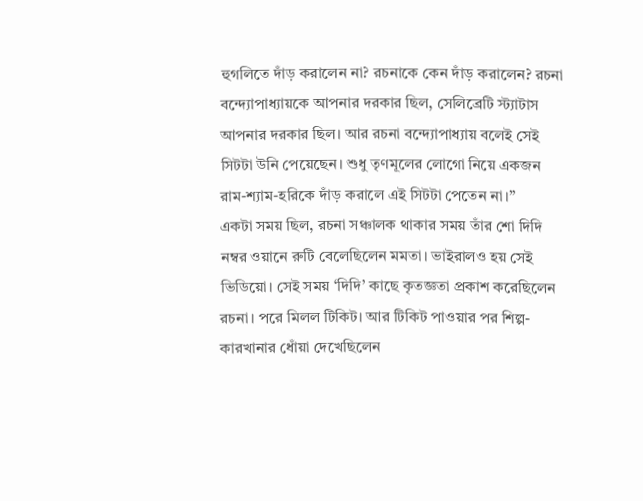হুগলিতে দাঁড় করালেন না? রচনাকে কেন দাঁড় করালেন? রচনা বন্দ্যোপাধ্যায়কে আপনার দরকার ছিল, সেলিব্রেটি স্ট্যাটাস আপনার দরকার ছিল। আর রচনা বন্দ্যোপাধ্যায় বলেই সেই সিটটা উনি পেয়েছেন। শুধু তৃণমূলের লোগো নিয়ে একজন রাম-শ্যাম-হরিকে দাঁড় করালে এই সিটটা পেতেন না।”
একটা সময় ছিল, রচনা সঞ্চালক থাকার সময় তাঁর শো দিদি নম্বর ওয়ানে রুটি বেলেছিলেন মমতা। ভাইরালও হয় সেই ভিডিয়ো। সেই সময় ‘দিদি’ কাছে কৃতজ্ঞতা প্রকাশ করেছিলেন রচনা। পরে মিলল টিকিট। আর টিকিট পাওয়ার পর শিল্প-কারখানার ধোঁয়া দেখেছিলেন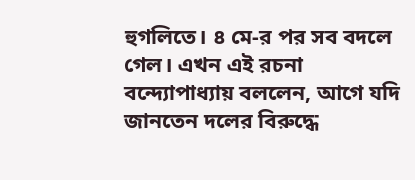হুগলিতে। ৪ মে-র পর সব বদলে গেল। এখন এই রচনা বন্দ্যোপাধ্যায় বললেন, আগে যদি জানতেন দলের বিরুদ্ধে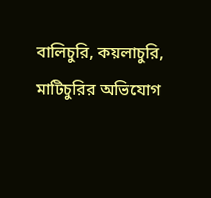বালিচুরি, কয়লাচুরি, মাটিচুরির অভিযোগ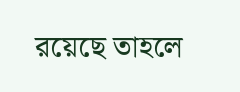রয়েছে তাহলে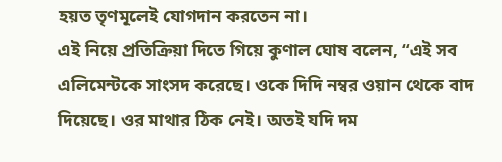হয়ত তৃণমূলেই যোগদান করতেন না।
এই নিয়ে প্রতিক্রিয়া দিতে গিয়ে কুণাল ঘোষ বলেন, “এই সব এলিমেন্টকে সাংসদ করেছে। ওকে দিদি নম্বর ওয়ান থেকে বাদ দিয়েছে। ওর মাথার ঠিক নেই। অতই যদি দম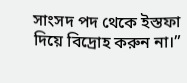সাংসদ পদ থেকে ইস্তফা দিয়ে বিদ্রোহ করুন না।”